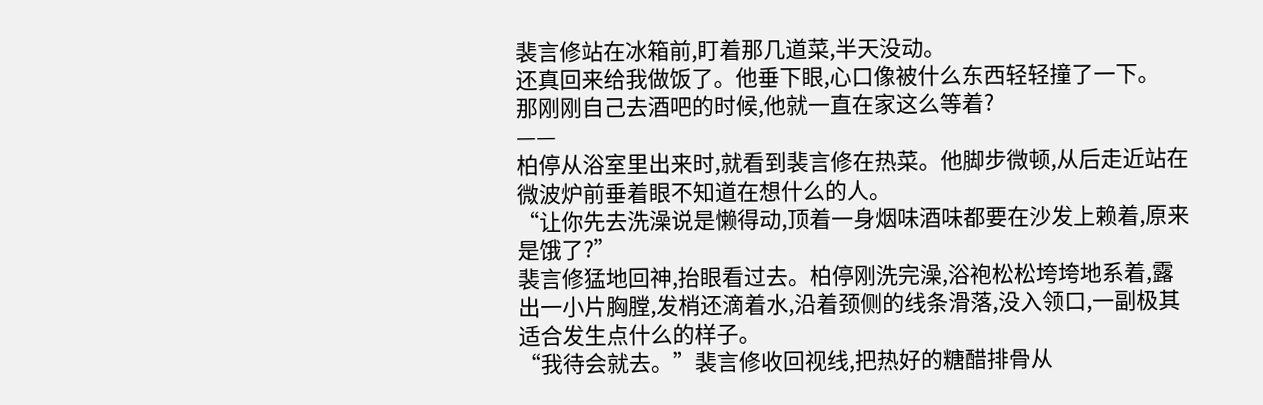裴言修站在冰箱前,盯着那几道菜,半天没动。
还真回来给我做饭了。他垂下眼,心口像被什么东西轻轻撞了一下。
那刚刚自己去酒吧的时候,他就一直在家这么等着?
——
柏停从浴室里出来时,就看到裴言修在热菜。他脚步微顿,从后走近站在微波炉前垂着眼不知道在想什么的人。
“让你先去洗澡说是懒得动,顶着一身烟味酒味都要在沙发上赖着,原来是饿了?”
裴言修猛地回神,抬眼看过去。柏停刚洗完澡,浴袍松松垮垮地系着,露出一小片胸膛,发梢还滴着水,沿着颈侧的线条滑落,没入领口,一副极其适合发生点什么的样子。
“我待会就去。”裴言修收回视线,把热好的糖醋排骨从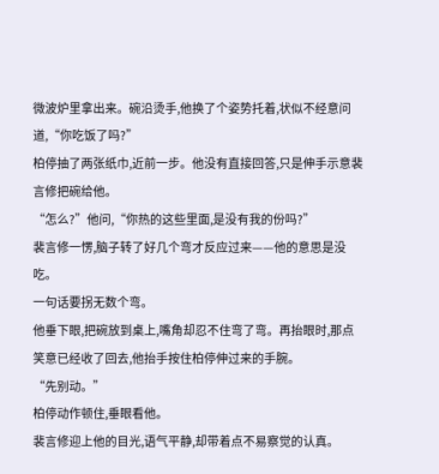微波炉里拿出来。碗沿烫手,他换了个姿势托着,状似不经意问道,“你吃饭了吗?”
柏停抽了两张纸巾,近前一步。他没有直接回答,只是伸手示意裴言修把碗给他。
“怎么?”他问,“你热的这些里面,是没有我的份吗?”
裴言修一愣,脑子转了好几个弯才反应过来——他的意思是没吃。
一句话要拐无数个弯。
他垂下眼,把碗放到桌上,嘴角却忍不住弯了弯。再抬眼时,那点笑意已经收了回去,他抬手按住柏停伸过来的手腕。
“先别动。”
柏停动作顿住,垂眼看他。
裴言修迎上他的目光,语气平静,却带着点不易察觉的认真。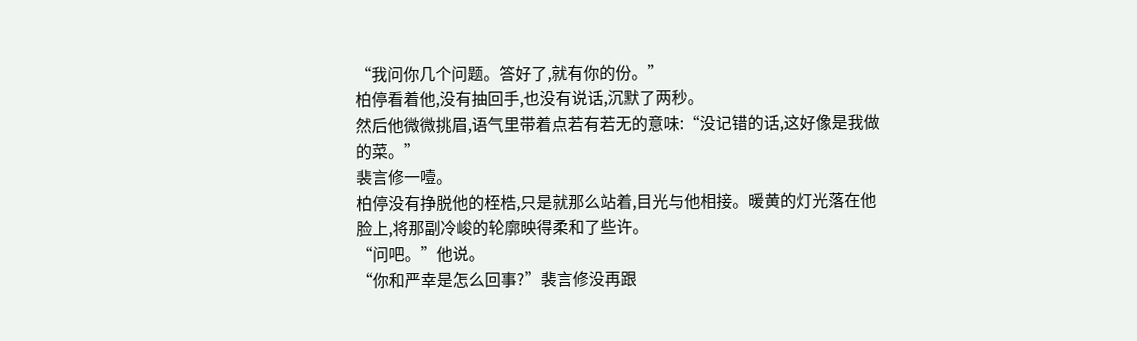“我问你几个问题。答好了,就有你的份。”
柏停看着他,没有抽回手,也没有说话,沉默了两秒。
然后他微微挑眉,语气里带着点若有若无的意味:“没记错的话,这好像是我做的菜。”
裴言修一噎。
柏停没有挣脱他的桎梏,只是就那么站着,目光与他相接。暖黄的灯光落在他脸上,将那副冷峻的轮廓映得柔和了些许。
“问吧。”他说。
“你和严幸是怎么回事?”裴言修没再跟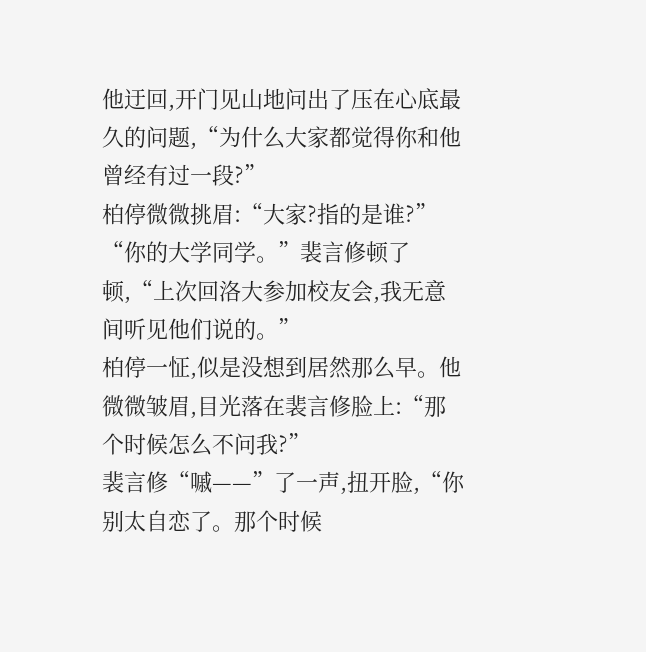他迂回,开门见山地问出了压在心底最久的问题,“为什么大家都觉得你和他曾经有过一段?”
柏停微微挑眉:“大家?指的是谁?”
“你的大学同学。”裴言修顿了顿,“上次回洛大参加校友会,我无意间听见他们说的。”
柏停一怔,似是没想到居然那么早。他微微皱眉,目光落在裴言修脸上:“那个时候怎么不问我?”
裴言修“嘁——”了一声,扭开脸,“你别太自恋了。那个时候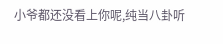小爷都还没看上你呢,纯当八卦听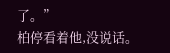了。”
柏停看着他,没说话。